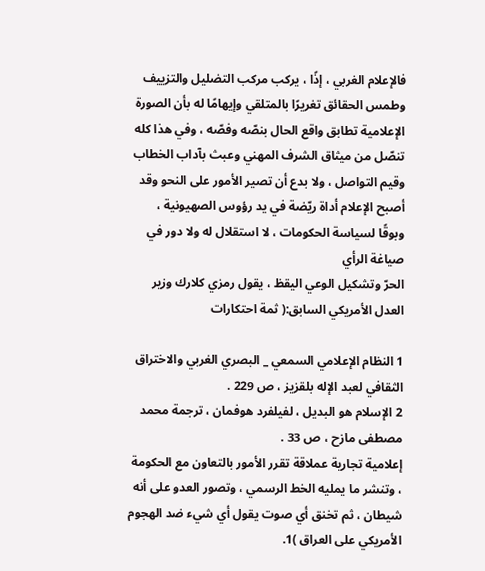فالإعلام الغربي ، إذًا ، يركب مركب التضليل والتزييف وطمس الحقائق تغريرًا بالمتلقي وإيهامًا له بأن الصورة الإعلامية تطابق واقع الحال بنصّه وفصّه ، وفي هذا كله تنصّل من ميثاق الشرف المهني وعبث بآداب الخطاب وقيم التواصل ، ولا بدع أن تصير الأمور على النحو وقد أصبح الإعلام أداة ريّضة في يد رؤوس الصهيونية ، وبوقًا لسياسة الحكومات ، لا استقلال له ولا دور في صياغة الرأي
الحرّ وتشكيل الوعي اليقظ ، يقول رمزي كلارك وزير العدل الأمريكي السابق:( ثمة احتكارات

1 النظام الإعلامي السمعي _ البصري الغربي والاختراق الثقافي لعبد الإله بلقزيز ، ص 229 .
2 الإسلام هو البديل ، لفيلفرد هوفمان ، ترجمة محمد مصطفى مازح ، ص 33 .
إعلامية تجارية عملاقة تقرر الأمور بالتعاون مع الحكومة ، وتنشر ما يمليه الخط الرسمي ، وتصور العدو على أنه شيطان ، ثم تخنق أي صوت يقول أي شيء ضد الهجوم الأمريكي على العراق )1.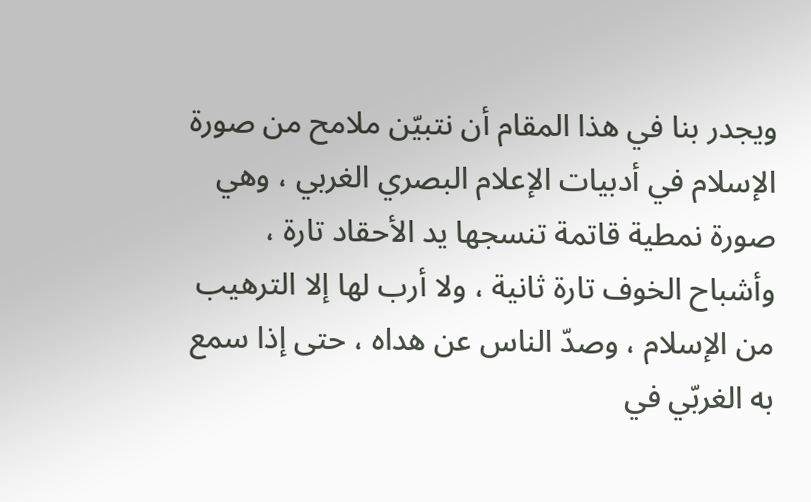ويجدر بنا في هذا المقام أن نتبيّن ملامح من صورة الإسلام في أدبيات الإعلام البصري الغربي ، وهي صورة نمطية قاتمة تنسجها يد الأحقاد تارة ، وأشباح الخوف تارة ثانية ، ولا أرب لها إلا الترهيب من الإسلام ، وصدّ الناس عن هداه ، حتى إذا سمع به الغربّي في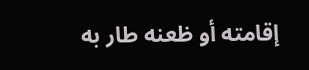إقامته أو ظعنه طار به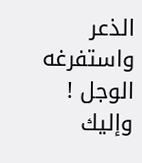الذعر واستفرغه الوجل !
وإليك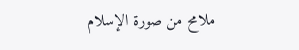ملامح من صورة الإسلام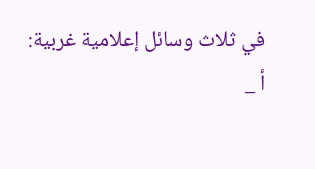في ثلاث وسائل إعلامية غربية:
أ _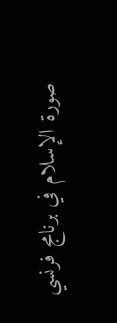صورة الإسلام في برنامج فرنسي